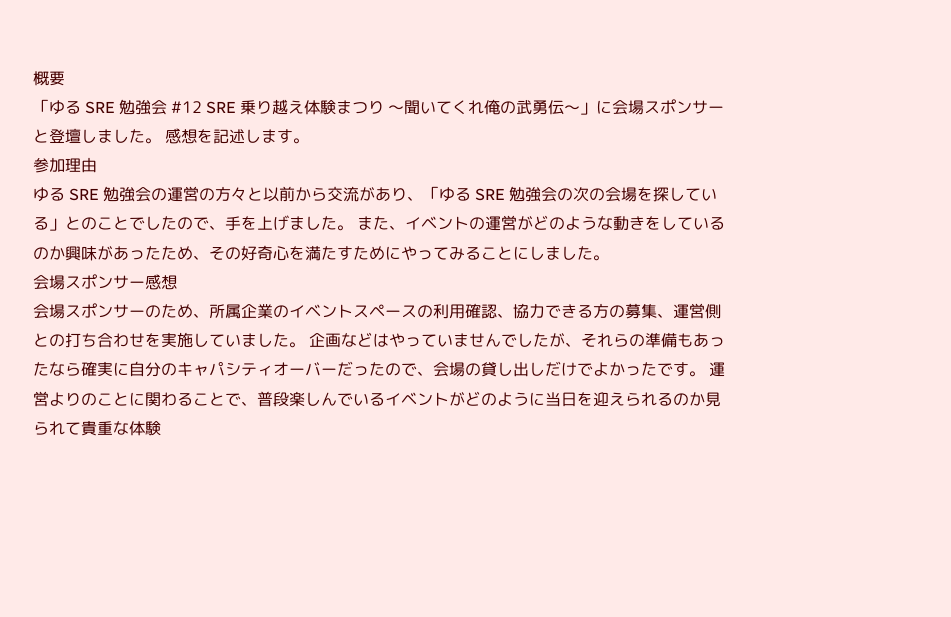概要
「ゆる SRE 勉強会 #12 SRE 乗り越え体験まつり 〜聞いてくれ俺の武勇伝〜」に会場スポンサーと登壇しました。 感想を記述します。
参加理由
ゆる SRE 勉強会の運営の方々と以前から交流があり、「ゆる SRE 勉強会の次の会場を探している」とのことでしたので、手を上げました。 また、イベントの運営がどのような動きをしているのか興味があったため、その好奇心を満たすためにやってみることにしました。
会場スポンサー感想
会場スポンサーのため、所属企業のイベントスペースの利用確認、協力できる方の募集、運営側との打ち合わせを実施していました。 企画などはやっていませんでしたが、それらの準備もあったなら確実に自分のキャパシティオーバーだったので、会場の貸し出しだけでよかったです。 運営よりのことに関わることで、普段楽しんでいるイベントがどのように当日を迎えられるのか見られて貴重な体験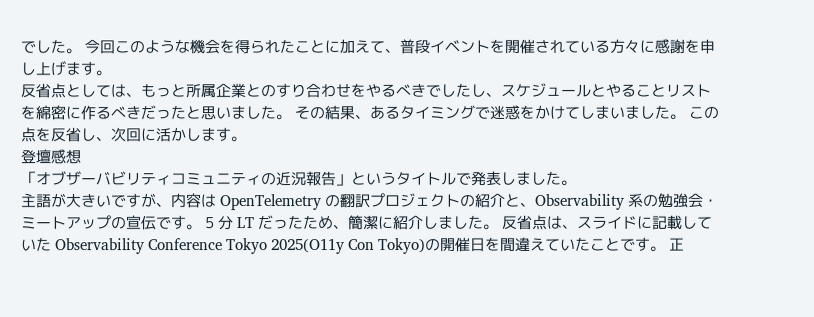でした。 今回このような機会を得られたことに加えて、普段イベントを開催されている方々に感謝を申し上げます。
反省点としては、もっと所属企業とのすり合わせをやるべきでしたし、スケジュールとやることリストを綿密に作るべきだったと思いました。 その結果、あるタイミングで迷惑をかけてしまいました。 この点を反省し、次回に活かします。
登壇感想
「オブザーバビリティコミュニティの近況報告」というタイトルで発表しました。
主語が大きいですが、内容は OpenTelemetry の翻訳プロジェクトの紹介と、Observability 系の勉強会・ミートアップの宣伝です。 5 分 LT だったため、簡潔に紹介しました。 反省点は、スライドに記載していた Observability Conference Tokyo 2025(O11y Con Tokyo)の開催日を間違えていたことです。 正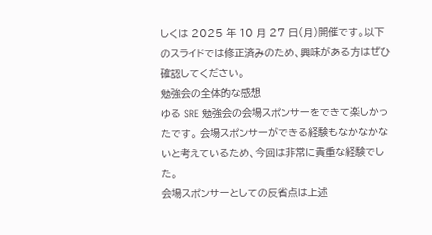しくは 2025 年 10 月 27 日(月)開催です。以下のスライドでは修正済みのため、興味がある方はぜひ確認してください。
勉強会の全体的な感想
ゆる SRE 勉強会の会場スポンサーをできて楽しかったです。 会場スポンサーができる経験もなかなかないと考えているため、今回は非常に貴重な経験でした。
会場スポンサーとしての反省点は上述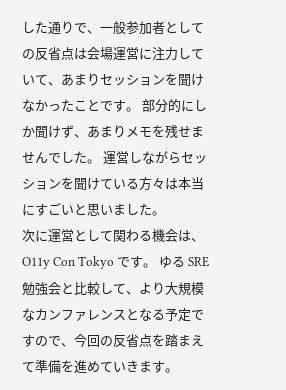した通りで、一般参加者としての反省点は会場運営に注力していて、あまりセッションを聞けなかったことです。 部分的にしか聞けず、あまりメモを残せませんでした。 運営しながらセッションを聞けている方々は本当にすごいと思いました。
次に運営として関わる機会は、O11y Con Tokyo です。 ゆる SRE 勉強会と比較して、より大規模なカンファレンスとなる予定ですので、今回の反省点を踏まえて準備を進めていきます。